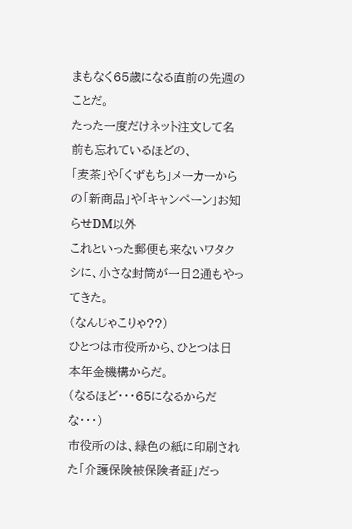まもなく65歳になる直前の先週のことだ。
たった一度だけネット注文して名前も忘れているほどの、
「麦茶」や「くずもち」メーカーからの「新商品」や「キャンペーン」お知らせDM以外
これといった郵便も来ないワタクシに、小さな封筒が一日2通もやってきた。
(なんじゃこりゃ??)
ひとつは市役所から、ひとつは日本年金機構からだ。
(なるほど・・・65になるからだな・・・)
市役所のは、緑色の紙に印刷された「介護保険被保険者証」だっ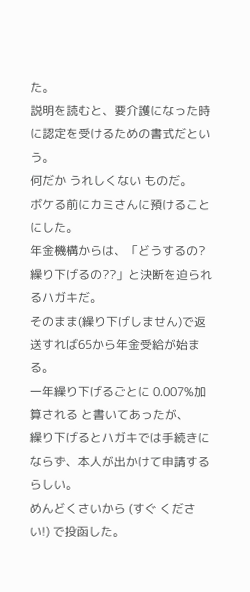た。
説明を読むと、要介護になった時に認定を受けるための書式だという。
何だか うれしくない ものだ。
ボケる前にカミさんに預けることにした。
年金機構からは、「どうするの?繰り下げるの??」と決断を迫られるハガキだ。
そのまま(繰り下げしません)で返送すれば65から年金受給が始まる。
一年繰り下げるごとに 0.007%加算される と書いてあったが、
繰り下げるとハガキでは手続きにならず、本人が出かけて申請するらしい。
めんどくさいから (すぐ ください!) で投函した。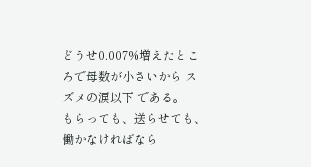どうせ0.007%増えたところで母数が小さいから スズメの涙以下 である。
もらっても、送らせても、働かなければなら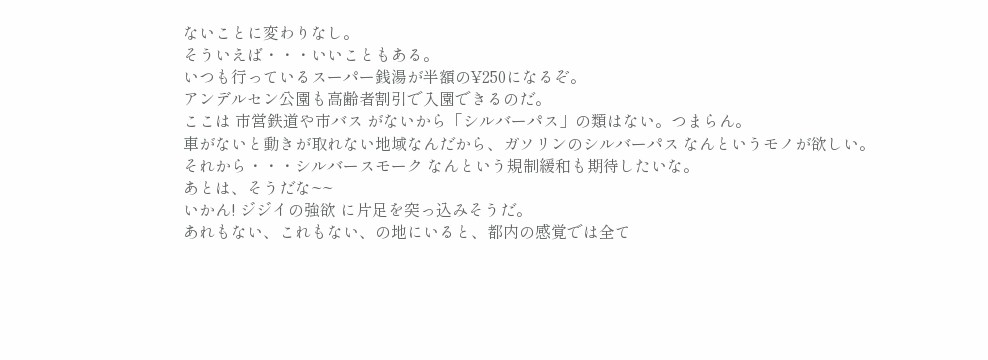ないことに変わりなし。
そういえば・・・いいこともある。
いつも行っているスーパー銭湯が半額の¥250になるぞ。
アンデルセン公園も高齢者割引で入園できるのだ。
ここは 市営鉄道や市バス がないから「シルバーパス」の類はない。つまらん。
車がないと動きが取れない地域なんだから、ガソリンのシルバーパス なんというモノが欲しい。
それから・・・シルバースモーク なんという規制緩和も期待したいな。
あとは、そうだな~~
いかん! ジジイの強欲 に片足を突っ込みそうだ。
あれもない、これもない、の地にいると、都内の感覚では全て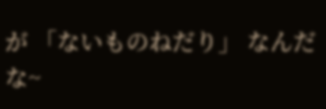が 「ないものねだり」 なんだな~